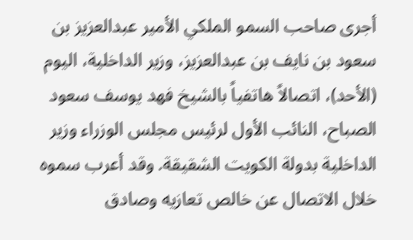أجرى صاحب السمو الملكي الأمير عبدالعزيز بن سعود بن نايف بن عبدالعزيز، وزير الداخلية، اليوم (الأحد)، اتصالاً هاتفياً بالشيخ فهد يوسف سعود الصباح، النائب الأول لرئيس مجلس الوزراء وزير الداخلية بدولة الكويت الشقيقة. وقد أعرب سموه خلال الاتصال عن خالص تعازيه وصادق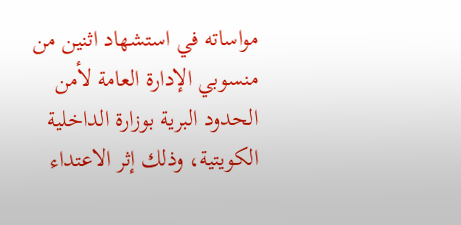مواساته في استشهاد اثنين من منسوبي الإدارة العامة لأمن الحدود البرية بوزارة الداخلية الكويتية، وذلك إثر الاعتداء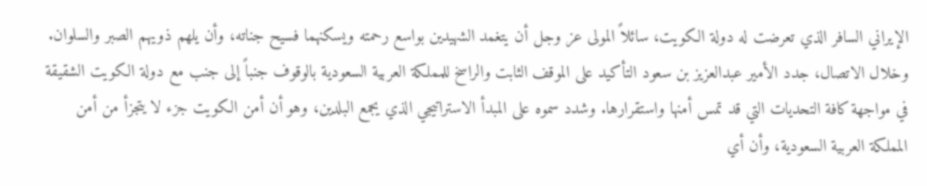الإيراني السافر الذي تعرضت له دولة الكويت، سائلاً المولى عز وجل أن يتغمد الشهيدين بواسع رحمته ويسكنهما فسيح جناته، وأن يلهم ذويهم الصبر والسلوان.
وخلال الاتصال، جدد الأمير عبدالعزيز بن سعود التأكيد على الموقف الثابت والراسخ للمملكة العربية السعودية بالوقوف جنباً إلى جنب مع دولة الكويت الشقيقة في مواجهة كافة التحديات التي قد تمس أمنها واستقرارها. وشدد سموه على المبدأ الاستراتيجي الذي يجمع البلدين، وهو أن أمن الكويت جزء لا يتجزأ من أمن المملكة العربية السعودية، وأن أي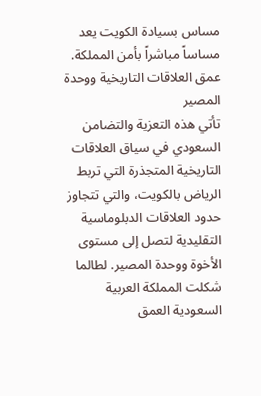مساس بسيادة الكويت يعد مساساً مباشراً بأمن المملكة.
عمق العلاقات التاريخية ووحدة المصير
تأتي هذه التعزية والتضامن السعودي في سياق العلاقات التاريخية المتجذرة التي تربط الرياض بالكويت، والتي تتجاوز حدود العلاقات الدبلوماسية التقليدية لتصل إلى مستوى الأخوة ووحدة المصير. لطالما شكلت المملكة العربية السعودية العمق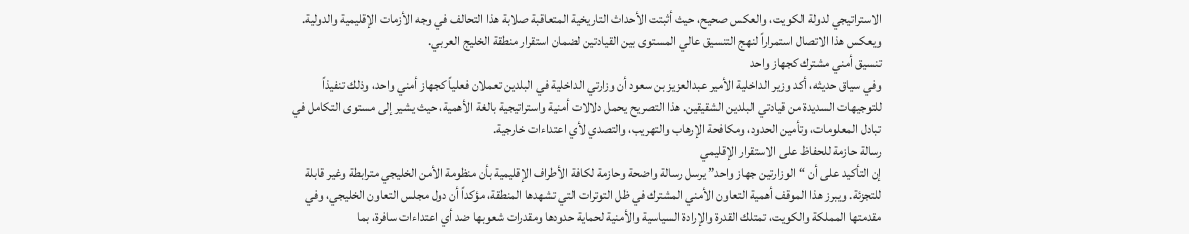الاستراتيجي لدولة الكويت، والعكس صحيح، حيث أثبتت الأحداث التاريخية المتعاقبة صلابة هذا التحالف في وجه الأزمات الإقليمية والدولية. ويعكس هذا الاتصال استمراراً لنهج التنسيق عالي المستوى بين القيادتين لضمان استقرار منطقة الخليج العربي.
تنسيق أمني مشترك كجهاز واحد
وفي سياق حديثه، أكد وزير الداخلية الأمير عبدالعزيز بن سعود أن وزارتي الداخلية في البلدين تعملان فعلياً كجهاز أمني واحد، وذلك تنفيذاً للتوجيهات السديدة من قيادتي البلدين الشقيقين. هذا التصريح يحمل دلالات أمنية واستراتيجية بالغة الأهمية، حيث يشير إلى مستوى التكامل في تبادل المعلومات، وتأمين الحدود، ومكافحة الإرهاب والتهريب، والتصدي لأي اعتداءات خارجية.
رسالة حازمة للحفاظ على الاستقرار الإقليمي
إن التأكيد على أن “الوزارتين جهاز واحد” يرسل رسالة واضحة وحازمة لكافة الأطراف الإقليمية بأن منظومة الأمن الخليجي مترابطة وغير قابلة للتجزئة. ويبرز هذا الموقف أهمية التعاون الأمني المشترك في ظل التوترات التي تشهدها المنطقة، مؤكداً أن دول مجلس التعاون الخليجي، وفي مقدمتها المملكة والكويت، تمتلك القدرة والإرادة السياسية والأمنية لحماية حدودها ومقدرات شعوبها ضد أي اعتداءات سافرة، بما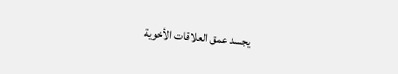يجسد عمق العلاقات الأخوية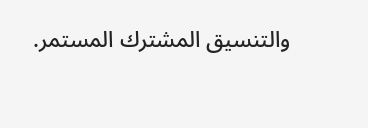والتنسيق المشترك المستمر.